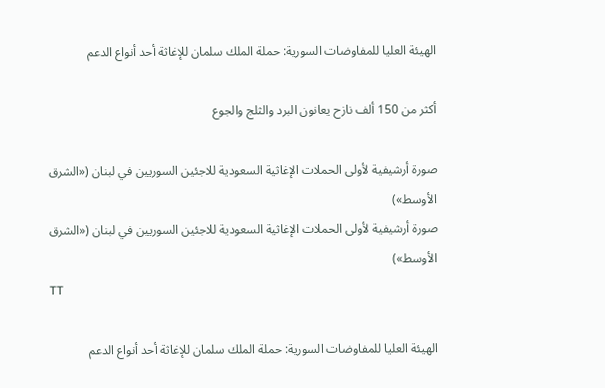الهيئة العليا للمفاوضات السورية: حملة الملك سلمان للإغاثة أحد أنواع الدعم

أكثر من 150 ألف نازح يعانون البرد والثلج والجوع

صورة أرشيفية لأولى الحملات الإغاثية السعودية للاجئين السوريين في لبنان («الشرق الأوسط»)
صورة أرشيفية لأولى الحملات الإغاثية السعودية للاجئين السوريين في لبنان («الشرق الأوسط»)
TT

الهيئة العليا للمفاوضات السورية: حملة الملك سلمان للإغاثة أحد أنواع الدعم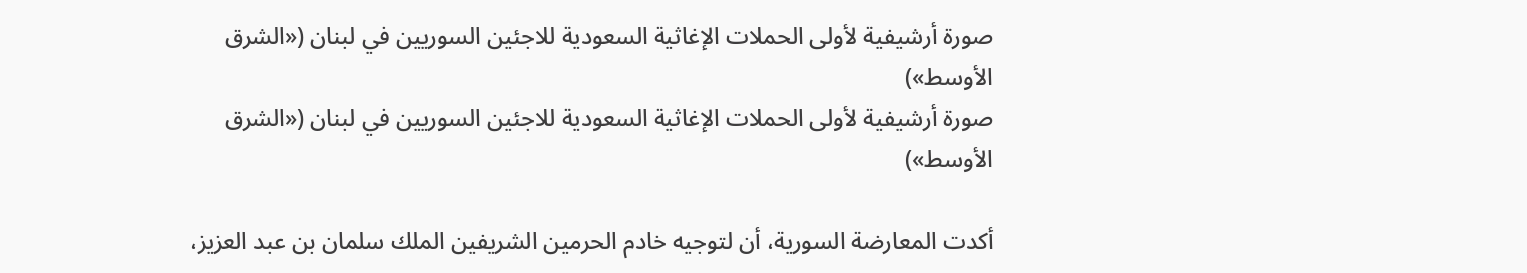صورة أرشيفية لأولى الحملات الإغاثية السعودية للاجئين السوريين في لبنان («الشرق الأوسط»)
صورة أرشيفية لأولى الحملات الإغاثية السعودية للاجئين السوريين في لبنان («الشرق الأوسط»)

أكدت المعارضة السورية، أن لتوجيه خادم الحرمين الشريفين الملك سلمان بن عبد العزيز،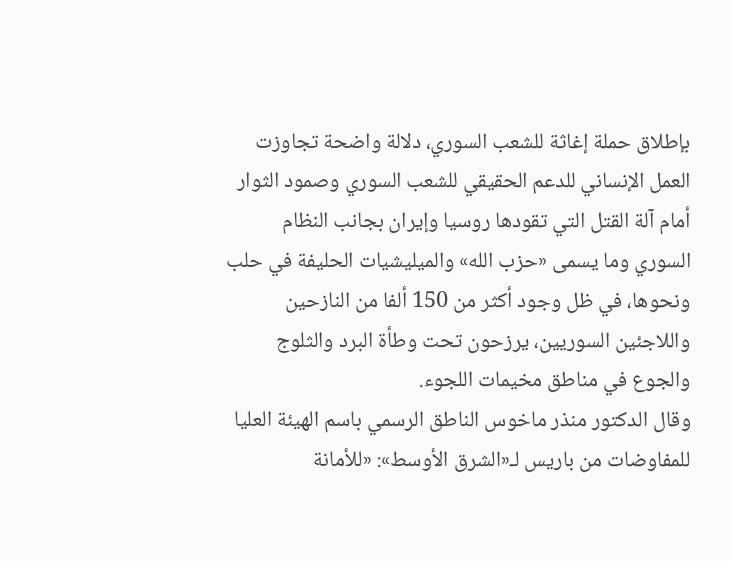بإطلاق حملة إغاثة للشعب السوري، دلالة واضحة تجاوزت العمل الإنساني للدعم الحقيقي للشعب السوري وصمود الثوار أمام آلة القتل التي تقودها روسيا وإيران بجانب النظام السوري وما يسمى «حزب الله» والميليشيات الحليفة في حلب ونحوها، في ظل وجود أكثر من 150 ألفا من النازحين واللاجئين السوريين، يرزحون تحت وطأة البرد والثلوج والجوع في مناطق مخيمات اللجوء.
وقال الدكتور منذر ماخوس الناطق الرسمي باسم الهيئة العليا للمفاوضات من باريس لـ«الشرق الأوسط»: «للأمانة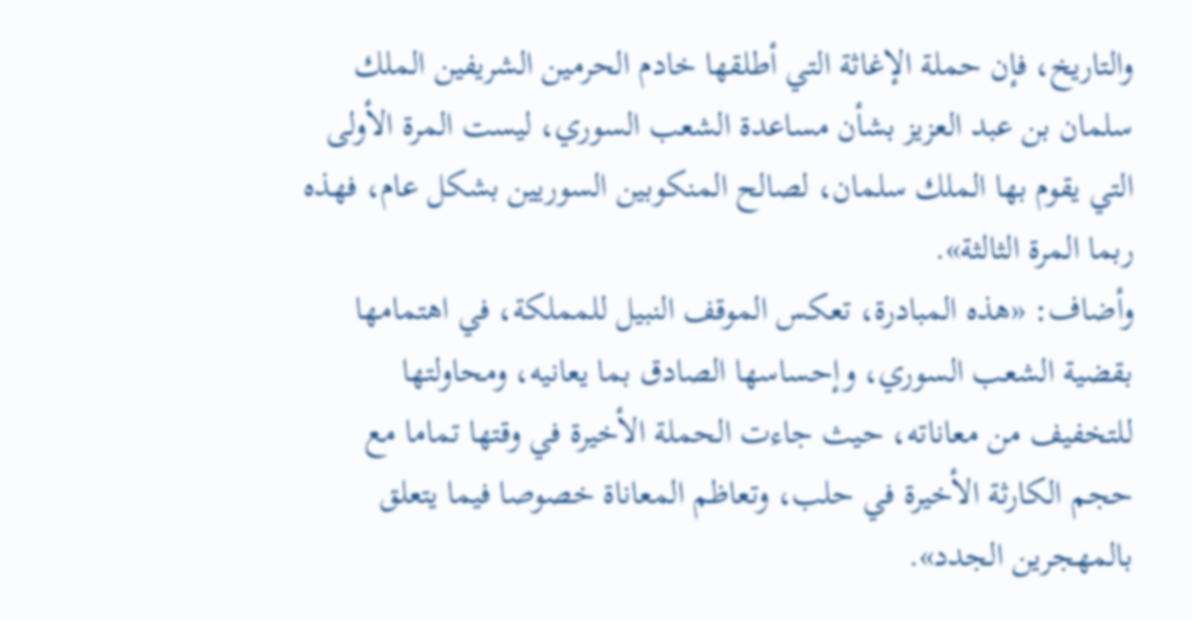والتاريخ، فإن حملة الإغاثة التي أطلقها خادم الحرمين الشريفين الملك سلمان بن عبد العزيز بشأن مساعدة الشعب السوري، ليست المرة الأولى التي يقوم بها الملك سلمان، لصالح المنكوبين السوريين بشكل عام، فهذه ربما المرة الثالثة».
وأضاف: «هذه المبادرة، تعكس الموقف النبيل للمملكة، في اهتمامها بقضية الشعب السوري، وإحساسها الصادق بما يعانيه، ومحاولتها للتخفيف من معاناته، حيث جاءت الحملة الأخيرة في وقتها تماما مع حجم الكارثة الأخيرة في حلب، وتعاظم المعاناة خصوصا فيما يتعلق بالمهجرين الجدد».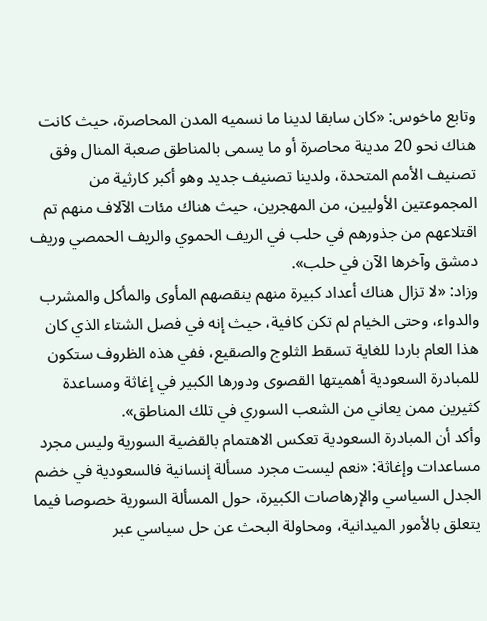وتابع ماخوس: «كان سابقا لدينا ما نسميه المدن المحاصرة، حيث كانت هناك نحو 20 مدينة محاصرة أو ما يسمى بالمناطق صعبة المنال وفق تصنيف الأمم المتحدة، ولدينا تصنيف جديد وهو أكبر كارثية من المجموعتين الأوليين، من المهجرين، حيث هناك مئات الآلاف منهم تم اقتلاعهم من جذورهم في حلب في الريف الحموي والريف الحمصي وريف دمشق وآخرها الآن في حلب».
وزاد: «لا تزال هناك أعداد كبيرة منهم ينقصهم المأوى والمأكل والمشرب والدواء، وحتى الخيام لم تكن كافية، حيث إنه في فصل الشتاء الذي كان هذا العام باردا للغاية تسقط الثلوج والصقيع، ففي هذه الظروف ستكون للمبادرة السعودية أهميتها القصوى ودورها الكبير في إغاثة ومساعدة كثيرين ممن يعاني من الشعب السوري في تلك المناطق».
وأكد أن المبادرة السعودية تعكس الاهتمام بالقضية السورية وليس مجرد مساعدات وإغاثة: «نعم ليست مجرد مسألة إنسانية فالسعودية في خضم الجدل السياسي والإرهاصات الكبيرة، حول المسألة السورية خصوصا فيما يتعلق بالأمور الميدانية، ومحاولة البحث عن حل سياسي عبر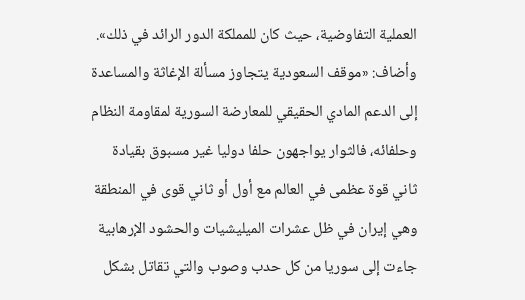العملية التفاوضية، حيث كان للمملكة الدور الرائد في ذلك».
وأضاف: «موقف السعودية يتجاوز مسألة الإغاثة والمساعدة إلى الدعم المادي الحقيقي للمعارضة السورية لمقاومة النظام وحلفائه، فالثوار يواجهون حلفا دوليا غير مسبوق بقيادة ثاني قوة عظمى في العالم مع أول أو ثاني قوى في المنطقة وهي إيران في ظل عشرات الميليشيات والحشود الإرهابية جاءت إلى سوريا من كل حدب وصوب والتي تقاتل بشكل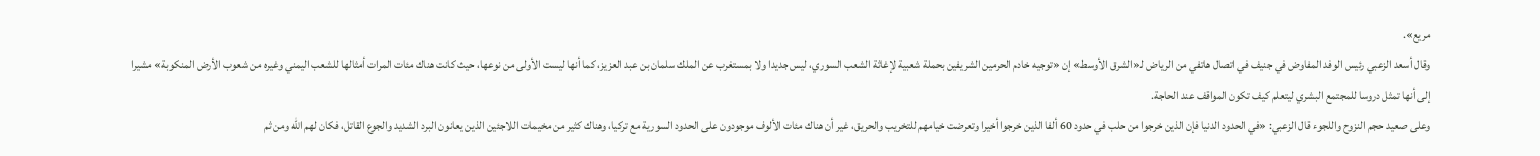مريع».
وقال أسعد الزعبي رئيس الوفد المفاوض في جنيف في اتصال هاتفي من الرياض لـ«الشرق الأوسط» إن «توجيه خادم الحرمين الشريفين بحملة شعبية لإغاثة الشعب السوري، ليس جديدا ولا بمستغرب عن الملك سلمان بن عبد العزيز، كما أنها ليست الأولى من نوعها، حيث كانت هناك مئات المرات أمثالها للشعب اليمني وغيره من شعوب الأرض المنكوبة» مشيرا إلى أنها تمثل دروسا للمجتمع البشري ليتعلم كيف تكون المواقف عند الحاجة.
وعلى صعيد حجم النزوح واللجوء قال الزعبي: «في الحدود الدنيا فإن الذين خرجوا من حلب في حدود 60 ألفا الذين خرجوا أخيرا وتعرضت خيامهم للتخريب والحريق، غير أن هناك مئات الألوف موجودون على الحدود السورية مع تركيا، وهناك كثير من مخيمات اللاجئين الذين يعانون البرد الشديد والجوع القاتل، فكان لهم الله ومن ثم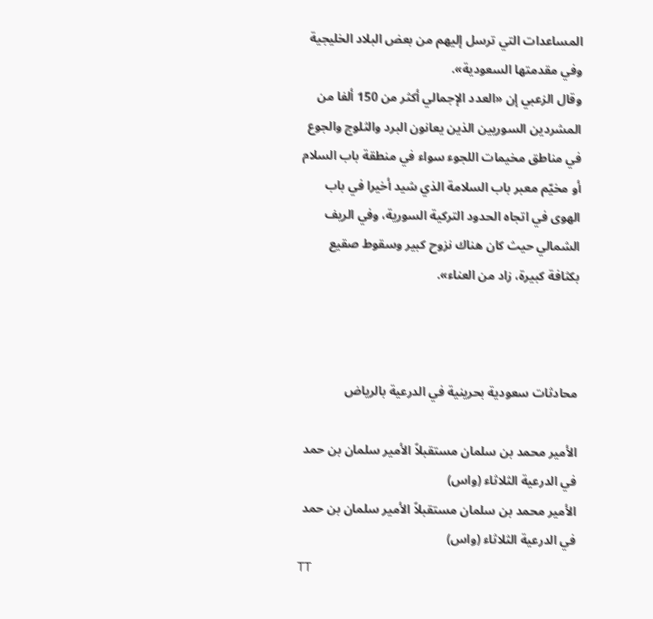المساعدات التي ترسل إليهم من بعض البلاد الخليجية وفي مقدمتها السعودية».
وقال الزعبي إن «العدد الإجمالي أكثر من 150 ألفا من المشردين السوريين الذين يعانون البرد والثلوج والجوع في مناطق مخيمات اللجوء سواء في منطقة باب السلام أو مخيّم معبر باب السلامة الذي شيد أخيرا في باب الهوى في اتجاه الحدود التركية السورية، وفي الريف الشمالي حيث كان هناك نزوح كبير وسقوط صقيع بكثافة كبيرة، زاد من العناء».



محادثات سعودية بحرينية في الدرعية بالرياض

الأمير محمد بن سلمان مستقبلاً الأمير سلمان بن حمد في الدرعية الثلاثاء (واس)
الأمير محمد بن سلمان مستقبلاً الأمير سلمان بن حمد في الدرعية الثلاثاء (واس)
TT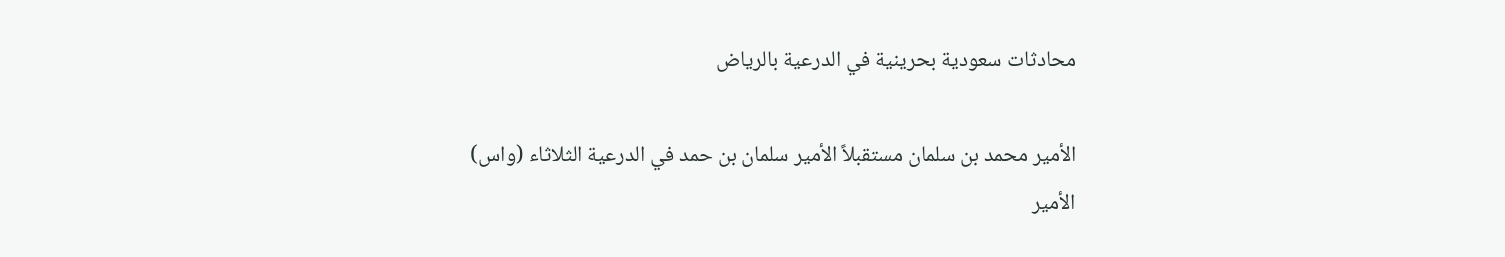محادثات سعودية بحرينية في الدرعية بالرياض

الأمير محمد بن سلمان مستقبلاً الأمير سلمان بن حمد في الدرعية الثلاثاء (واس)
الأمير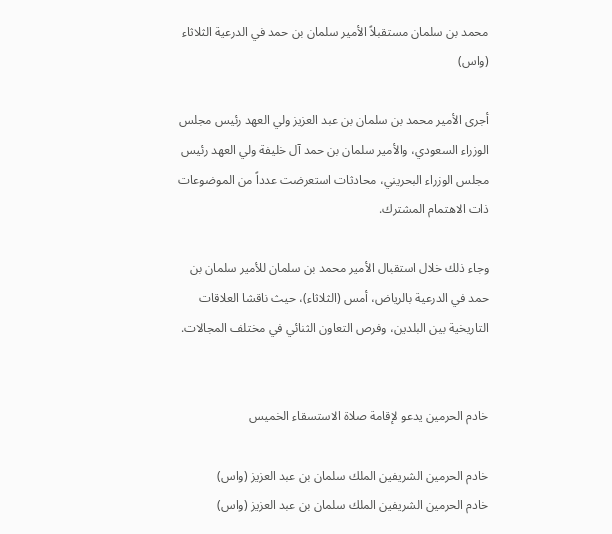محمد بن سلمان مستقبلاً الأمير سلمان بن حمد في الدرعية الثلاثاء (واس)

أجرى الأمير محمد بن سلمان بن عبد العزيز ولي العهد رئيس مجلس الوزراء السعودي، والأمير سلمان بن حمد آل خليفة ولي العهد رئيس مجلس الوزراء البحريني، محادثات استعرضت عدداً من الموضوعات ذات الاهتمام المشترك.

وجاء ذلك خلال استقبال الأمير محمد بن سلمان للأمير سلمان بن حمد في الدرعية بالرياض، أمس (الثلاثاء)، حيث ناقشا العلاقات التاريخية بين البلدين، وفرص التعاون الثنائي في مختلف المجالات.


خادم الحرمين يدعو لإقامة صلاة الاستسقاء الخميس

خادم الحرمين الشريفين الملك سلمان بن عبد العزيز (واس)
خادم الحرمين الشريفين الملك سلمان بن عبد العزيز (واس)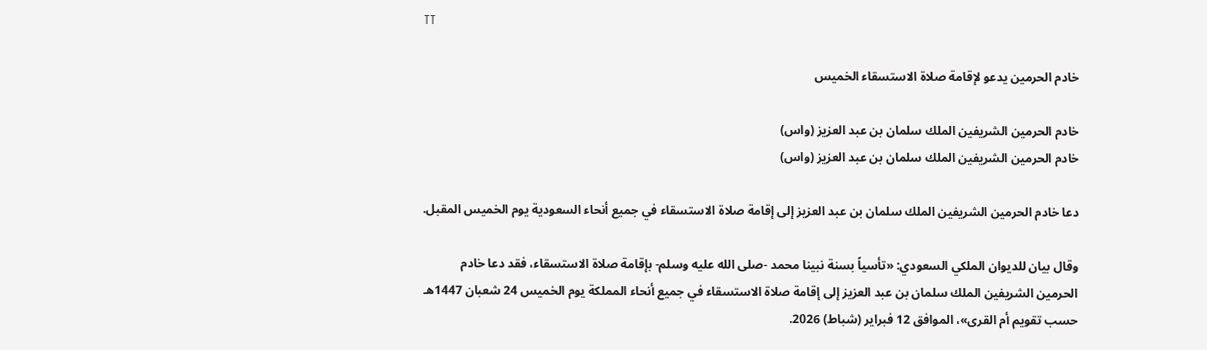TT

خادم الحرمين يدعو لإقامة صلاة الاستسقاء الخميس

خادم الحرمين الشريفين الملك سلمان بن عبد العزيز (واس)
خادم الحرمين الشريفين الملك سلمان بن عبد العزيز (واس)

دعا خادم الحرمين الشريفين الملك سلمان بن عبد العزيز إلى إقامة صلاة الاستسقاء في جميع أنحاء السعودية يوم الخميس المقبل.

وقال بيان للديوان الملكي السعودي: «تأسياً بسنة نبينا محمد -صلى الله عليه وسلم- بإقامة صلاة الاستسقاء، فقد دعا خادم الحرمين الشريفين الملك سلمان بن عبد العزيز إلى إقامة صلاة الاستسقاء في جميع أنحاء المملكة يوم الخميس 24 شعبان 1447هـ حسب تقويم أم القرى»، الموافق 12 فبراير (شباط) 2026.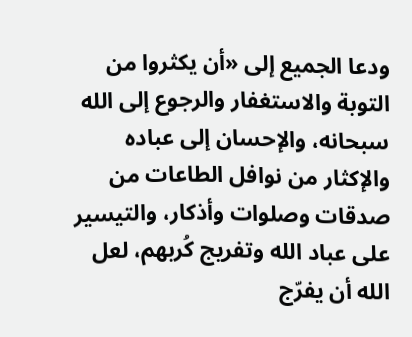ودعا الجميع إلى «أن يكثروا من التوبة والاستغفار والرجوع إلى الله سبحانه، والإحسان إلى عباده والإكثار من نوافل الطاعات من صدقات وصلوات وأذكار، والتيسير على عباد الله وتفريج كُربهم، لعل الله أن يفرّج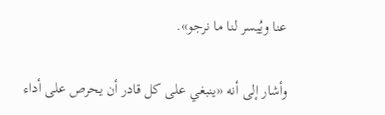عنا ويُيسر لنا ما نرجو».

وأشار إلى أنه «ينبغي على كل قادر أن يحرص على أداء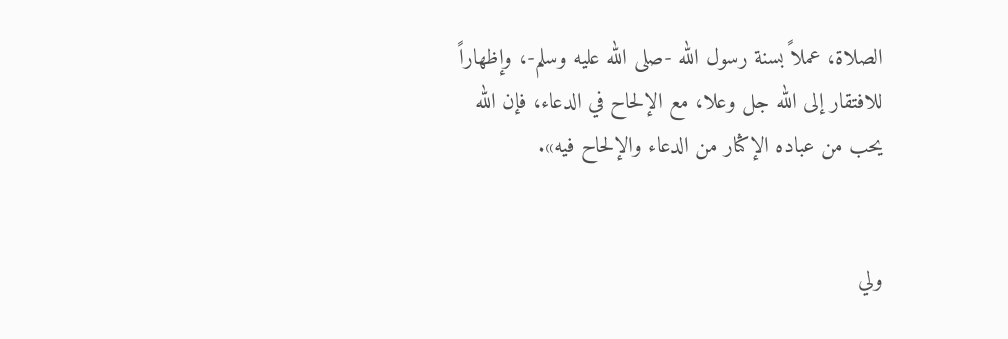الصلاة، عملاً بسنة رسول الله -صلى الله عليه وسلم-، وإظهاراً للافتقار إلى الله جل وعلا، مع الإلحاح في الدعاء، فإن الله يحب من عباده الإكثار من الدعاء والإلحاح فيه».


ولي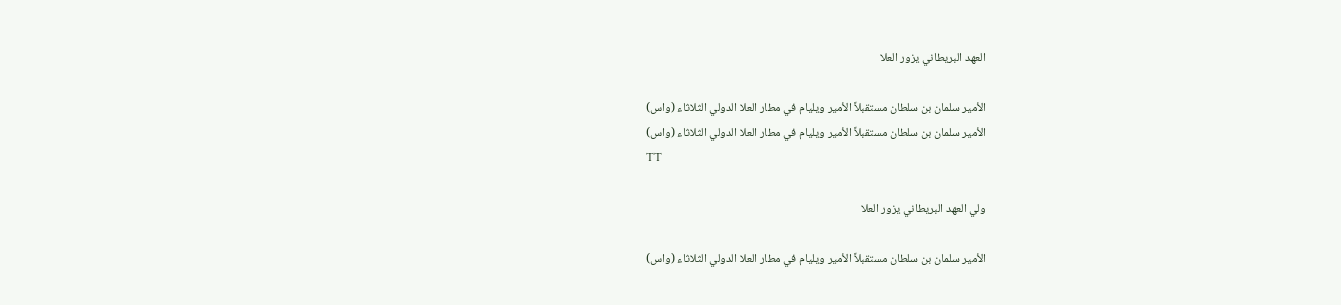العهد البريطاني يزور العلا

الأمير سلمان بن سلطان مستقبلاً الأمير ويليام في مطار العلا الدولي الثلاثاء (واس)
الأمير سلمان بن سلطان مستقبلاً الأمير ويليام في مطار العلا الدولي الثلاثاء (واس)
TT

ولي العهد البريطاني يزور العلا

الأمير سلمان بن سلطان مستقبلاً الأمير ويليام في مطار العلا الدولي الثلاثاء (واس)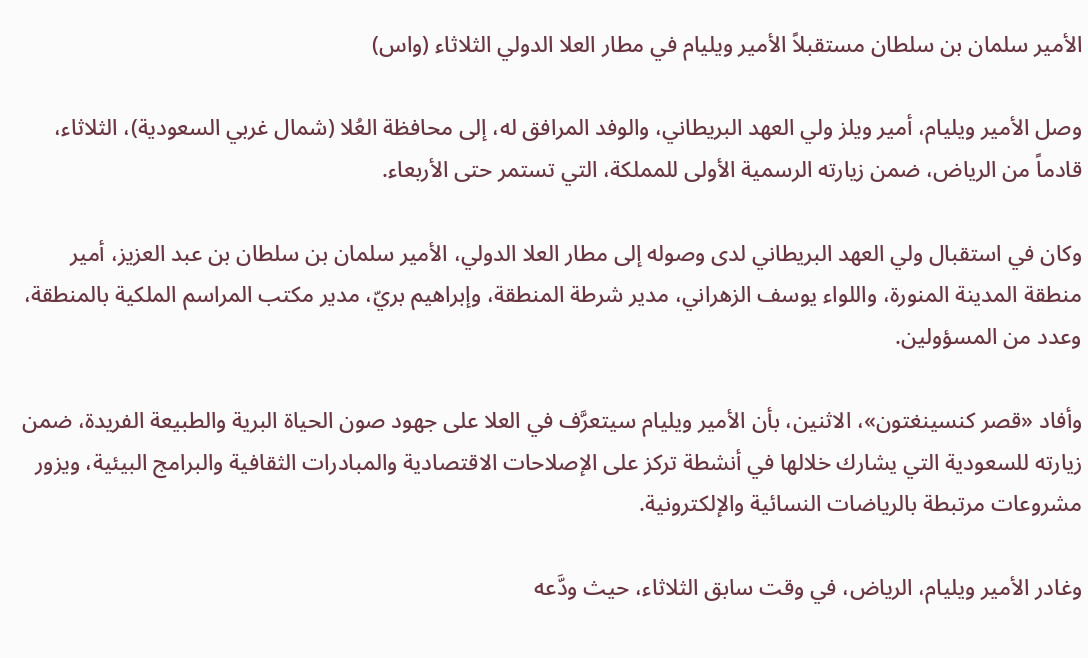الأمير سلمان بن سلطان مستقبلاً الأمير ويليام في مطار العلا الدولي الثلاثاء (واس)

وصل الأمير ويليام، أمير ويلز ولي العهد البريطاني، والوفد المرافق له، إلى محافظة العُلا (شمال غربي السعودية)، الثلاثاء، قادماً من الرياض، ضمن زيارته الرسمية الأولى للمملكة، التي تستمر حتى الأربعاء.

وكان في استقبال ولي العهد البريطاني لدى وصوله إلى مطار العلا الدولي، الأمير سلمان بن سلطان بن عبد العزيز، أمير منطقة المدينة المنورة، واللواء يوسف الزهراني، مدير شرطة المنطقة، وإبراهيم بريّ، مدير مكتب المراسم الملكية بالمنطقة، وعدد من المسؤولين.

وأفاد «قصر كنسينغتون»، الاثنين، بأن الأمير ويليام سيتعرَّف في العلا على جهود صون الحياة البرية والطبيعة الفريدة، ضمن زيارته للسعودية التي يشارك خلالها في أنشطة تركز على الإصلاحات الاقتصادية والمبادرات الثقافية والبرامج البيئية، ويزور مشروعات مرتبطة بالرياضات النسائية والإلكترونية.

وغادر الأمير ويليام، الرياض، في وقت سابق الثلاثاء، حيث ودَّعه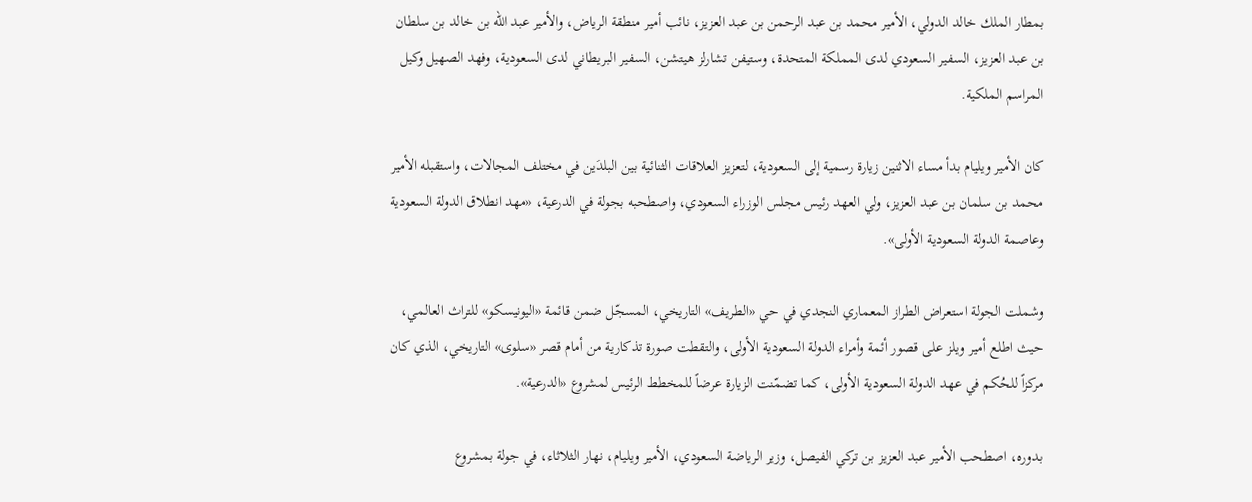بمطار الملك خالد الدولي، الأمير محمد بن عبد الرحمن بن عبد العزيز، نائب أمير منطقة الرياض، والأمير عبد الله بن خالد بن سلطان بن عبد العزيز، السفير السعودي لدى المملكة المتحدة، وستيفن تشارلز هيتشن، السفير البريطاني لدى السعودية، وفهد الصهيل وكيل المراسم الملكية.

كان الأمير ويليام بدأ مساء الاثنين زيارة رسمية إلى السعودية، لتعزيز العلاقات الثنائية بين البلدَين في مختلف المجالات، واستقبله الأمير محمد بن سلمان بن عبد العزيز، ولي العهد رئيس مجلس الوزراء السعودي، واصطحبه بجولة في الدرعية، «مهد انطلاق الدولة السعودية وعاصمة الدولة السعودية الأولى».

وشملت الجولة استعراض الطراز المعماري النجدي في حي «الطريف» التاريخي، المسجّل ضمن قائمة «اليونيسكو» للتراث العالمي، حيث اطلع أمير ويلز على قصور أئمة وأمراء الدولة السعودية الأولى، والتقطت صورة تذكارية من أمام قصر «سلوى» التاريخي، الذي كان مركزاً للحُكم في عهد الدولة السعودية الأولى، كما تضمّنت الزيارة عرضاً للمخطط الرئيس لمشروع «الدرعية».

بدوره، اصطحب الأمير عبد العزيز بن تركي الفيصل، وزير الرياضة السعودي، الأمير ويليام، نهار الثلاثاء، في جولة بمشروع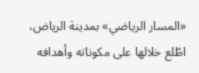«المسار الرياضي» بمدينة الرياض، اطّلع خلالها على مكوناته وأهدافه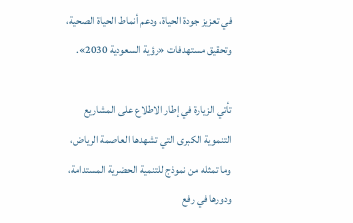في تعزيز جودة الحياة، ودعم أنماط الحياة الصحية، وتحقيق مستهدفات «رؤية السعودية 2030».

تأتي الزيارة في إطار الاطلاع على المشاريع التنموية الكبرى التي تشهدها العاصمة الرياض، وما تمثله من نموذج للتنمية الحضرية المستدامة، ودورها في رفع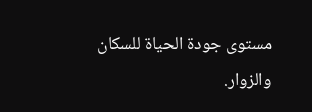مستوى جودة الحياة للسكان والزوار.